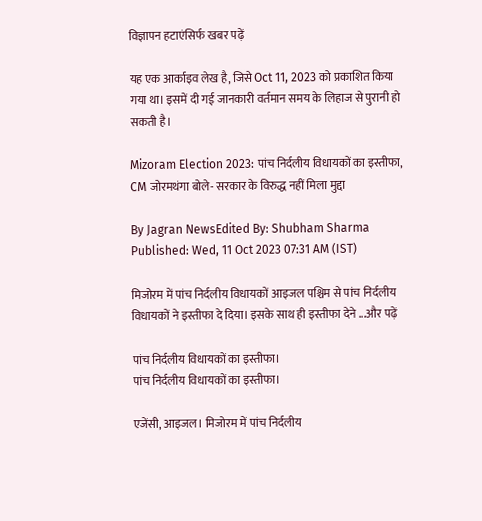विज्ञापन हटाएंसिर्फ खबर पढ़ें

यह एक आर्काइव लेख है, जिसे Oct 11, 2023 को प्रकाशित किया गया था। इसमें दी गई जानकारी वर्तमान समय के लिहाज से पुरानी हो सकती है।

Mizoram Election 2023: पांच निर्दलीय विधायकों का इस्तीफा, CM जोरमथंगा बोले- सरकार के विरुद्ध नहीं मिला मुद्दा

By Jagran NewsEdited By: Shubham Sharma
Published: Wed, 11 Oct 2023 07:31 AM (IST)

मिजोरम में पांच निर्दलीय विधायकों आइजल पश्चिम से पांच निर्दलीय विधायकों ने इस्तीफा दे दिया। इसके साथ ही इस्तीफा देने ...और पढ़ें

पांच निर्दलीय विधायकों का इस्तीफा।
पांच निर्दलीय विधायकों का इस्तीफा।

एजेंसी, आइजल। मिजोरम में पांच निर्दलीय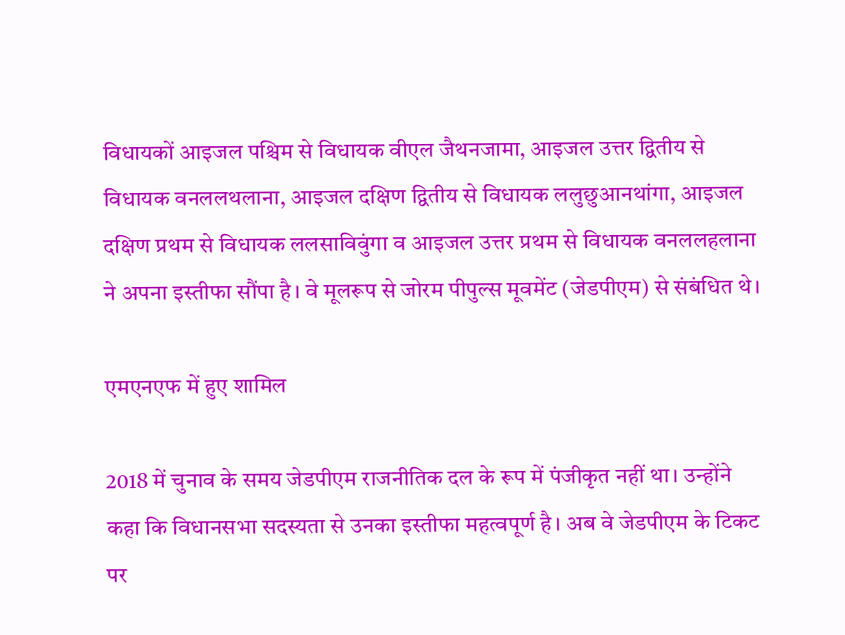विधायकों आइजल पश्चिम से विधायक वीएल जैथनजामा, आइजल उत्तर द्वितीय से विधायक वनललथलाना, आइजल दक्षिण द्वितीय से विधायक ललुछुआनथांगा, आइजल दक्षिण प्रथम से विधायक ललसाविवुंगा व आइजल उत्तर प्रथम से विधायक वनललहलाना ने अपना इस्तीफा सौंपा है। वे मूलरूप से जोरम पीपुल्स मूवमेंट (जेडपीएम) से संबंधित थे।

एमएनएफ में हुए शामिल

2018 में चुनाव के समय जेडपीएम राजनीतिक दल के रूप में पंजीकृत नहीं था। उन्होंने कहा कि विधानसभा सदस्यता से उनका इस्तीफा महत्वपूर्ण है। अब वे जेडपीएम के टिकट पर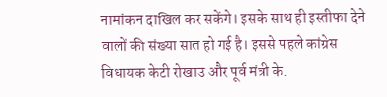नामांकन दाखिल कर सकेंगे। इसके साथ ही इस्तीफा देने वालों की संख्या सात हो गई है। इससे पहले कांग्रेस विधायक केटी रोखाउ और पूर्व मंत्री के.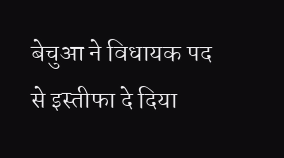बेचुआ ने विधायक पद से इस्तीफा दे दिया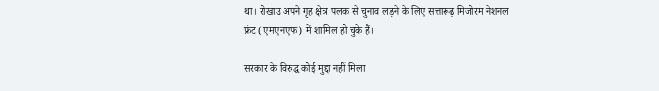था। रोखाउ अपने गृह क्षेत्र पलक से चुनाव लड़ने के लिए सत्तारूढ़ मिजोरम नेशनल फ्रंट (एमएनएफ) में शामिल हो चुके हैं।

सरकार के विरुद्ध कोई मुद्दा नहीं मिला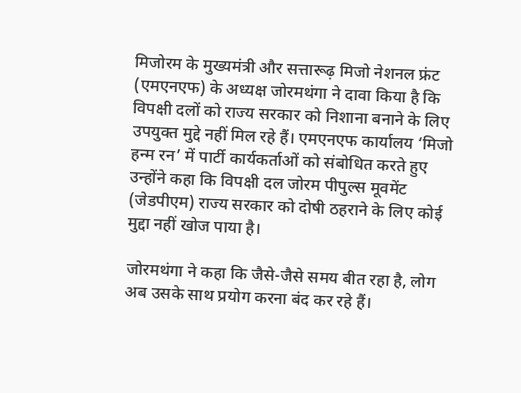मिजोरम के मुख्यमंत्री और सत्तारूढ़ मिजो नेशनल फ्रंट (एमएनएफ) के अध्यक्ष जोरमथंगा ने दावा किया है कि विपक्षी दलों को राज्य सरकार को निशाना बनाने के लिए उपयुक्त मुद्दे नहीं मिल रहे हैं। एमएनएफ कार्यालय ‘मिजो हन्म रन’ में पार्टी कार्यकर्ताओं को संबोधित करते हुए उन्होंने कहा कि विपक्षी दल जोरम पीपुल्स मूवमेंट (जेडपीएम) राज्य सरकार को दोषी ठहराने के लिए कोई मुद्दा नहीं खोज पाया है।

जोरमथंगा ने कहा कि जैसे-जैसे समय बीत रहा है, लोग अब उसके साथ प्रयोग करना बंद कर रहे हैं।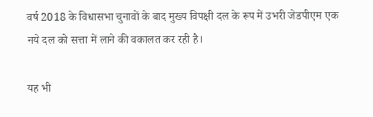वर्ष 2018 के विधासभा चुनावों के बाद मुख्य विपक्षी दल के रूप में उभरी जेडपीएम एक नये दल को सत्ता में लाने की वकालत कर रही है।

यह भी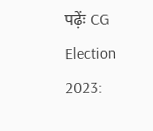पढ़ेंः CG Election 2023: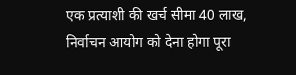एक प्रत्याशी की खर्च सीमा 40 लाख, निर्वाचन आयोग को देना होगा पूरा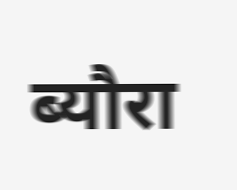ब्‍यौरा